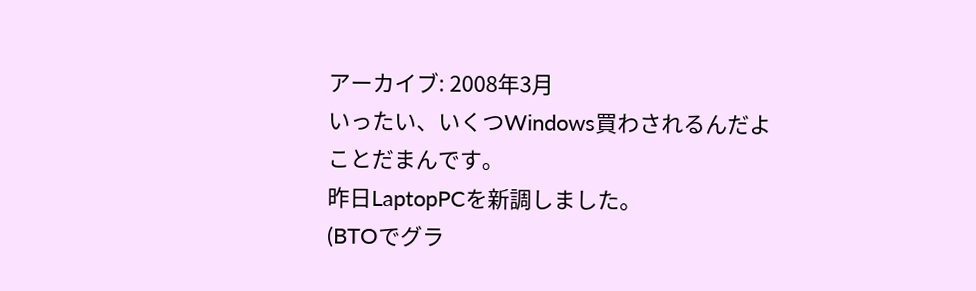アーカイブ: 2008年3月
いったい、いくつWindows買わされるんだよ
ことだまんです。
昨日LaptopPCを新調しました。
(BTOでグラ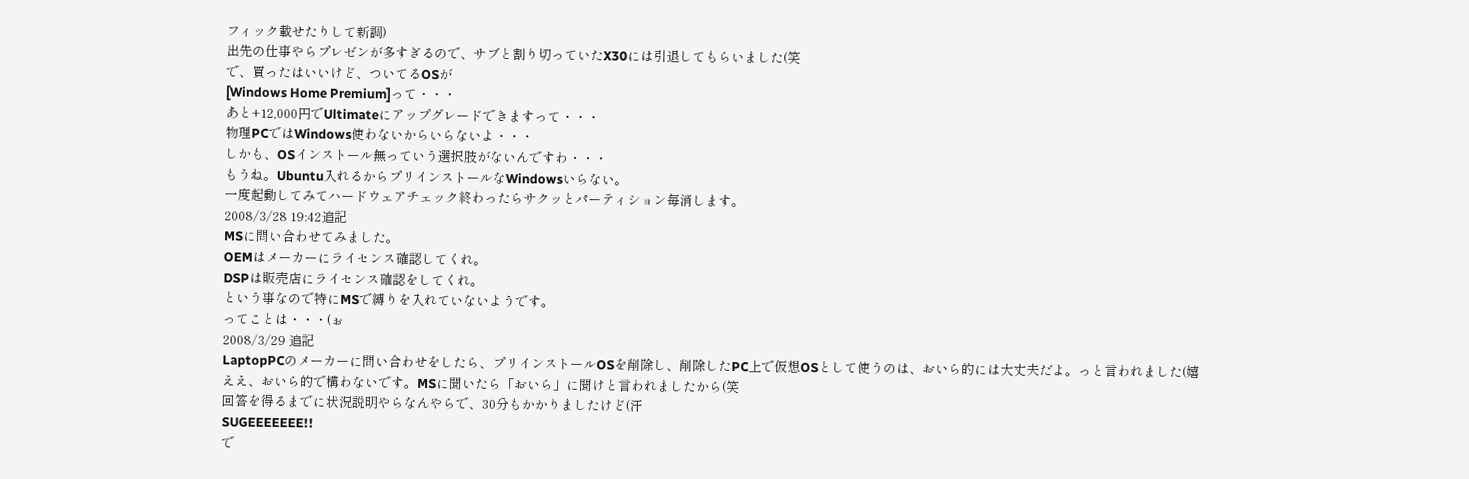フィック載せたりして新調)
出先の仕事やらプレゼンが多すぎるので、サブと割り切っていたX30には引退してもらいました(笑
で、買ったはいいけど、ついてるOSが
[Windows Home Premium]って・・・
あと+12,000円でUltimateにアップグレードできますって・・・
物理PCではWindows使わないからいらないよ・・・
しかも、OSインストール無っていう選択肢がないんですわ・・・
もうね。Ubuntu入れるからプリインストールなWindowsいらない。
一度起動してみてハードウェアチェック終わったらサクッとパーティション毎消します。
2008/3/28 19:42追記
MSに問い合わせてみました。
OEMはメーカーにライセンス確認してくれ。
DSPは販売店にライセンス確認をしてくれ。
という事なので特にMSで縛りを入れていないようです。
ってことは・・・(ぉ
2008/3/29 追記
LaptopPCのメーカーに問い合わせをしたら、プリインストールOSを削除し、削除したPC上で仮想OSとして使うのは、おいら的には大丈夫だよ。っと言われました(嬉
ええ、おいら的で構わないです。MSに聞いたら「おいら」に聞けと言われましたから(笑
回答を得るまでに状況説明やらなんやらで、30分もかかりましたけど(汗
SUGEEEEEEE!!
で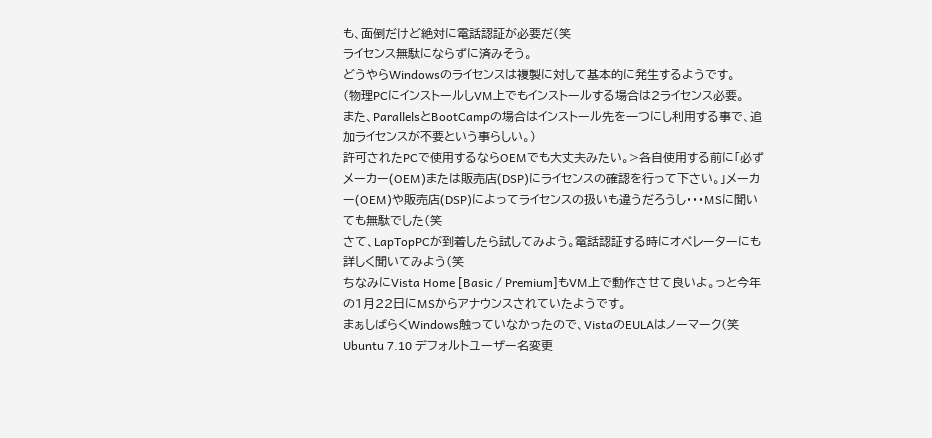も、面倒だけど絶対に電話認証が必要だ(笑
ライセンス無駄にならずに済みそう。
どうやらWindowsのライセンスは複製に対して基本的に発生するようです。
(物理PCにインストールしVM上でもインストールする場合は2ライセンス必要。
また、ParallelsとBootCampの場合はインストール先を一つにし利用する事で、追加ライセンスが不要という事らしい。)
許可されたPCで使用するならOEMでも大丈夫みたい。>各自使用する前に「必ずメーカー(OEM)または販売店(DSP)にライセンスの確認を行って下さい。」メーカー(OEM)や販売店(DSP)によってライセンスの扱いも違うだろうし・・・MSに聞いても無駄でした(笑
さて、LapTopPCが到着したら試してみよう。電話認証する時にオペレーターにも詳しく聞いてみよう(笑
ちなみにVista Home [Basic / Premium]もVM上で動作させて良いよ。っと今年の1月22日にMSからアナウンスされていたようです。
まぁしばらくWindows触っていなかったので、VistaのEULAはノーマーク(笑
Ubuntu 7.10 デフォルトユーザー名変更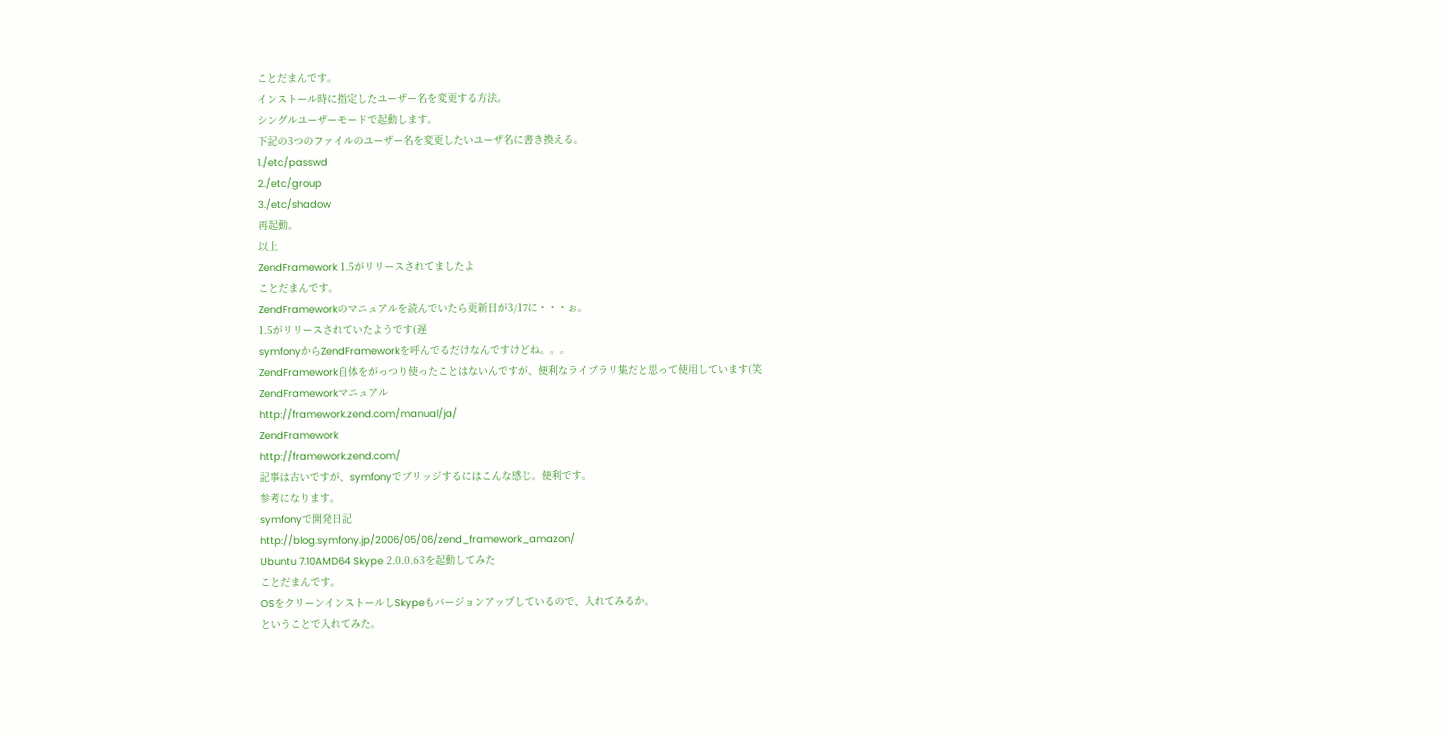ことだまんです。
インストール時に指定したユーザー名を変更する方法。
シングルユーザーモードで起動します。
下記の3つのファイルのユーザー名を変更したいユーザ名に書き換える。
1./etc/passwd
2./etc/group
3./etc/shadow
再起動。
以上
ZendFramework 1.5がリリースされてましたよ
ことだまんです。
ZendFrameworkのマニュアルを読んでいたら更新日が3/17に・・・ぉ。
1.5がリリースされていたようです(遅
symfonyからZendFrameworkを呼んでるだけなんですけどね。。。
ZendFramework自体をがっつり使ったことはないんですが、便利なライブラリ集だと思って使用しています(笑
ZendFrameworkマニュアル
http://framework.zend.com/manual/ja/
ZendFramework
http://framework.zend.com/
記事は古いですが、symfonyでブリッジするにはこんな感じ。便利です。
参考になります。
symfonyで開発日記
http://blog.symfony.jp/2006/05/06/zend_framework_amazon/
Ubuntu 7.10AMD64 Skype 2.0.0.63を起動してみた
ことだまんです。
OSをクリーンインストールしSkypeもバージョンアップしているので、入れてみるか。
ということで入れてみた。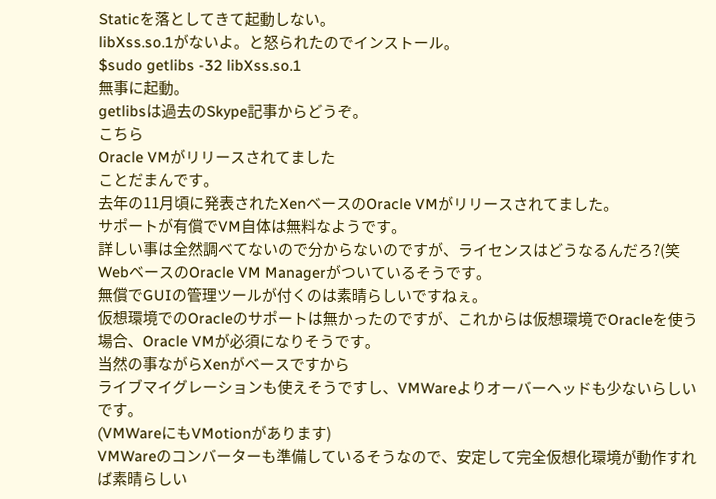Staticを落としてきて起動しない。
libXss.so.1がないよ。と怒られたのでインストール。
$sudo getlibs -32 libXss.so.1
無事に起動。
getlibsは過去のSkype記事からどうぞ。
こちら
Oracle VMがリリースされてました
ことだまんです。
去年の11月頃に発表されたXenベースのOracle VMがリリースされてました。
サポートが有償でVM自体は無料なようです。
詳しい事は全然調べてないので分からないのですが、ライセンスはどうなるんだろ?(笑
WebベースのOracle VM Managerがついているそうです。
無償でGUIの管理ツールが付くのは素晴らしいですねぇ。
仮想環境でのOracleのサポートは無かったのですが、これからは仮想環境でOracleを使う場合、Oracle VMが必須になりそうです。
当然の事ながらXenがベースですから
ライブマイグレーションも使えそうですし、VMWareよりオーバーヘッドも少ないらしいです。
(VMWareにもVMotionがあります)
VMWareのコンバーターも準備しているそうなので、安定して完全仮想化環境が動作すれば素晴らしい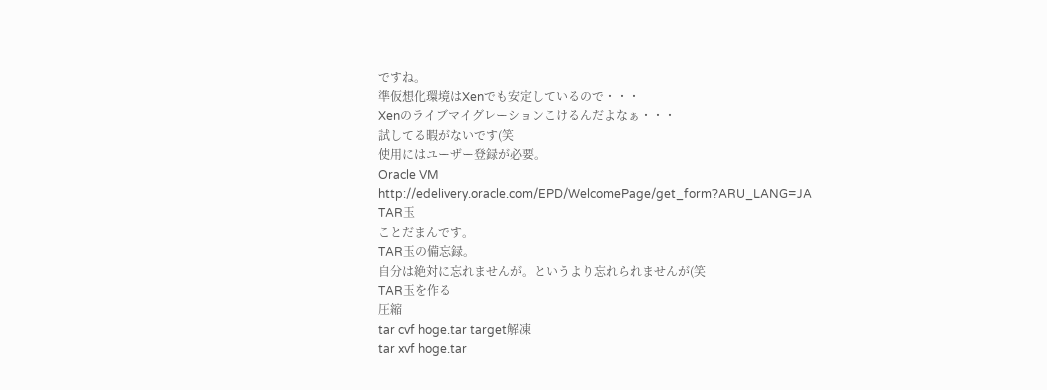ですね。
準仮想化環境はXenでも安定しているので・・・
Xenのライブマイグレーションこけるんだよなぁ・・・
試してる暇がないです(笑
使用にはユーザー登録が必要。
Oracle VM
http://edelivery.oracle.com/EPD/WelcomePage/get_form?ARU_LANG=JA
TAR玉
ことだまんです。
TAR玉の備忘録。
自分は絶対に忘れませんが。というより忘れられませんが(笑
TAR玉を作る
圧縮
tar cvf hoge.tar target解凍
tar xvf hoge.tar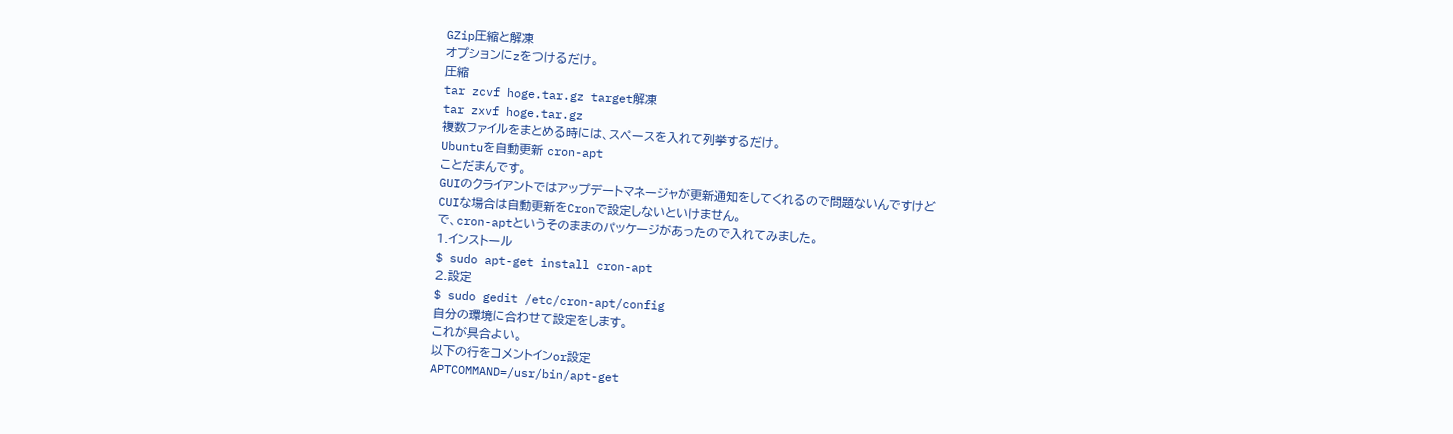GZip圧縮と解凍
オプションにzをつけるだけ。
圧縮
tar zcvf hoge.tar.gz target解凍
tar zxvf hoge.tar.gz
複数ファイルをまとめる時には、スペースを入れて列挙するだけ。
Ubuntuを自動更新 cron-apt
ことだまんです。
GUIのクライアントではアップデートマネージャが更新通知をしてくれるので問題ないんですけど
CUIな場合は自動更新をCronで設定しないといけません。
で、cron-aptというそのままのパッケージがあったので入れてみました。
1.インストール
$ sudo apt-get install cron-apt
2.設定
$ sudo gedit /etc/cron-apt/config
自分の環境に合わせて設定をします。
これが具合よい。
以下の行をコメントインor設定
APTCOMMAND=/usr/bin/apt-get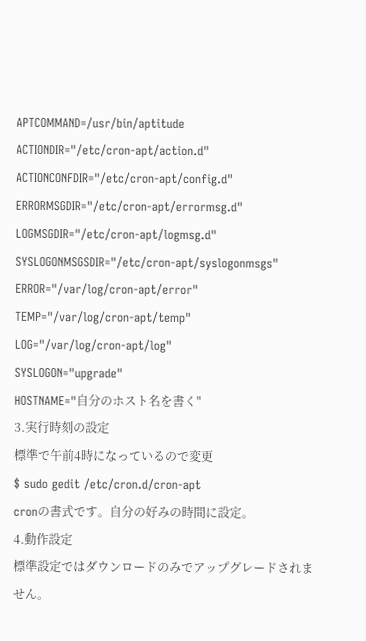APTCOMMAND=/usr/bin/aptitude
ACTIONDIR="/etc/cron-apt/action.d"
ACTIONCONFDIR="/etc/cron-apt/config.d"
ERRORMSGDIR="/etc/cron-apt/errormsg.d"
LOGMSGDIR="/etc/cron-apt/logmsg.d"
SYSLOGONMSGSDIR="/etc/cron-apt/syslogonmsgs"
ERROR="/var/log/cron-apt/error"
TEMP="/var/log/cron-apt/temp"
LOG="/var/log/cron-apt/log"
SYSLOGON="upgrade"
HOSTNAME="自分のホスト名を書く"
3.実行時刻の設定
標準で午前4時になっているので変更
$ sudo gedit /etc/cron.d/cron-apt
cronの書式です。自分の好みの時間に設定。
4.動作設定
標準設定ではダウンロードのみでアップグレードされません。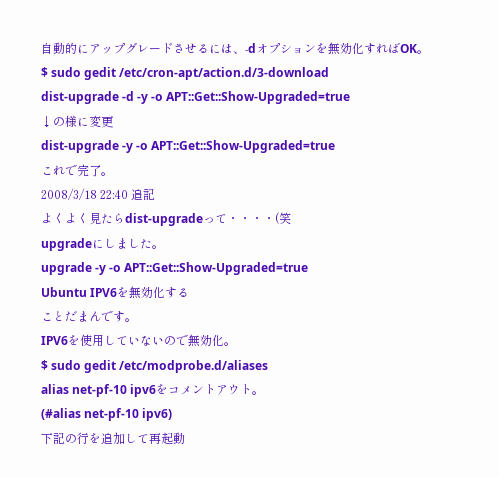自動的にアップグレードさせるには、-dオプションを無効化すればOK。
$ sudo gedit /etc/cron-apt/action.d/3-download
dist-upgrade -d -y -o APT::Get::Show-Upgraded=true
↓の様に変更
dist-upgrade -y -o APT::Get::Show-Upgraded=true
これで完了。
2008/3/18 22:40 追記
よくよく見たらdist-upgradeって・・・・(笑
upgradeにしました。
upgrade -y -o APT::Get::Show-Upgraded=true
Ubuntu IPV6を無効化する
ことだまんです。
IPV6を使用していないので無効化。
$ sudo gedit /etc/modprobe.d/aliases
alias net-pf-10 ipv6をコメントアウト。
(#alias net-pf-10 ipv6)
下記の行を追加して再起動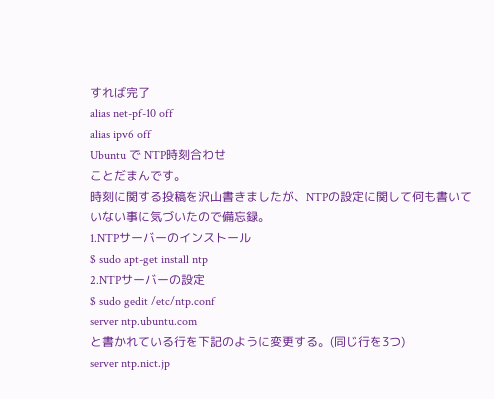すれば完了
alias net-pf-10 off
alias ipv6 off
Ubuntu で NTP時刻合わせ
ことだまんです。
時刻に関する投稿を沢山書きましたが、NTPの設定に関して何も書いていない事に気づいたので備忘録。
1.NTPサーバーのインストール
$ sudo apt-get install ntp
2.NTPサーバーの設定
$ sudo gedit /etc/ntp.conf
server ntp.ubuntu.com
と書かれている行を下記のように変更する。(同じ行を3つ)
server ntp.nict.jp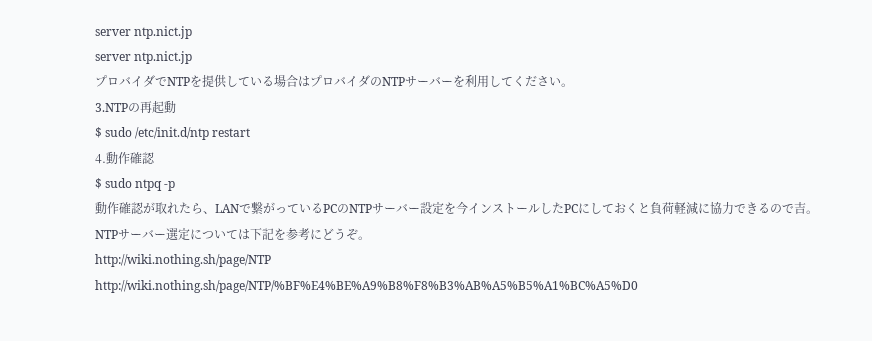server ntp.nict.jp
server ntp.nict.jp
プロバイダでNTPを提供している場合はプロバイダのNTPサーバーを利用してください。
3.NTPの再起動
$ sudo /etc/init.d/ntp restart
4.動作確認
$ sudo ntpq -p
動作確認が取れたら、LANで繋がっているPCのNTPサーバー設定を今インストールしたPCにしておくと負荷軽減に協力できるので吉。
NTPサーバー選定については下記を参考にどうぞ。
http://wiki.nothing.sh/page/NTP
http://wiki.nothing.sh/page/NTP/%BF%E4%BE%A9%B8%F8%B3%AB%A5%B5%A1%BC%A5%D0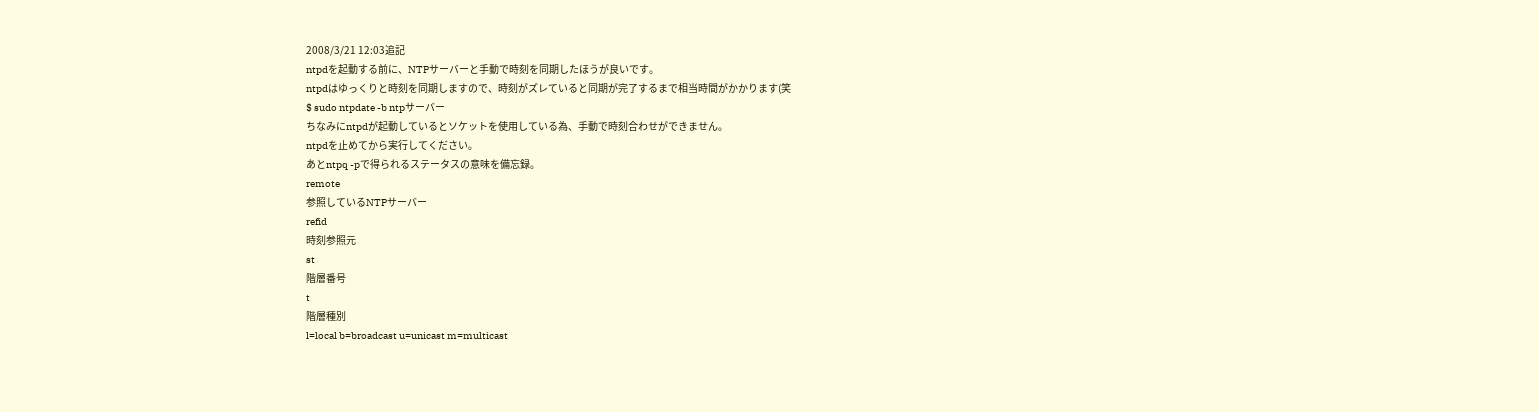2008/3/21 12:03追記
ntpdを起動する前に、NTPサーバーと手動で時刻を同期したほうが良いです。
ntpdはゆっくりと時刻を同期しますので、時刻がズレていると同期が完了するまで相当時間がかかります(笑
$ sudo ntpdate -b ntpサーバー
ちなみにntpdが起動しているとソケットを使用している為、手動で時刻合わせができません。
ntpdを止めてから実行してください。
あとntpq -pで得られるステータスの意味を備忘録。
remote
参照しているNTPサーバー
refid
時刻参照元
st
階層番号
t
階層種別
l=local b=broadcast u=unicast m=multicast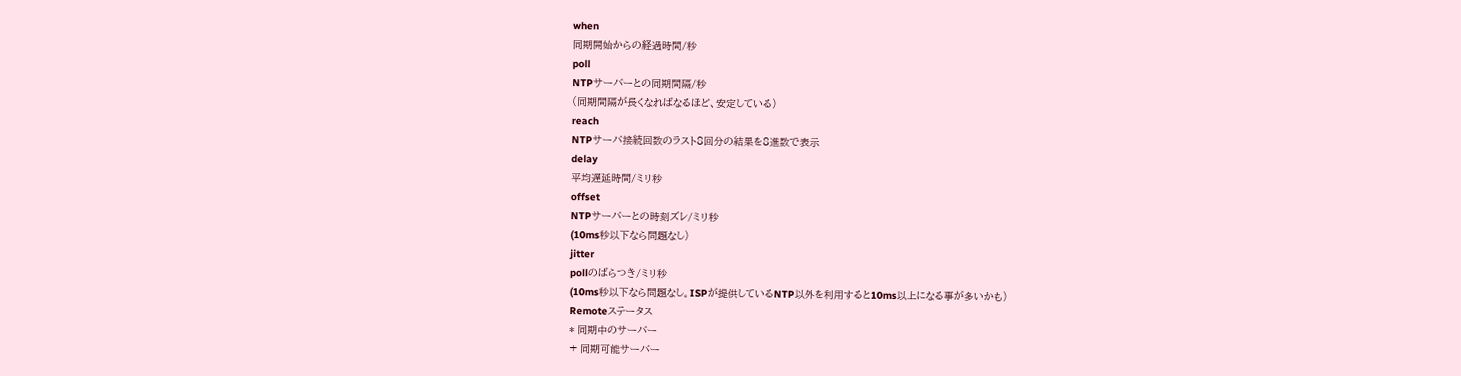when
同期開始からの経過時間/秒
poll
NTPサーバーとの同期間隔/秒
(同期間隔が長くなればなるほど、安定している)
reach
NTPサーバ接続回数のラスト8回分の結果を8進数で表示
delay
平均遅延時間/ミリ秒
offset
NTPサーバーとの時刻ズレ/ミリ秒
(10ms秒以下なら問題なし)
jitter
pollのばらつき/ミリ秒
(10ms秒以下なら問題なし。ISPが提供しているNTP以外を利用すると10ms以上になる事が多いかも)
Remoteステータス
* 同期中のサーバー
+ 同期可能サーバー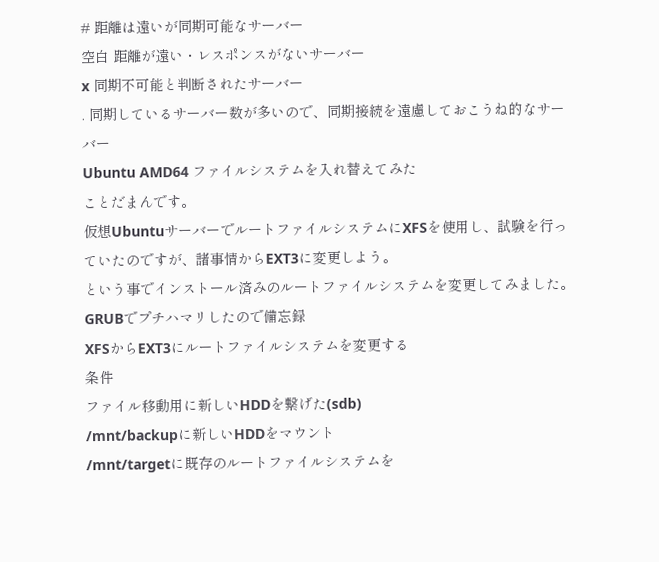# 距離は遠いが同期可能なサーバー
空白 距離が遠い・レスポンスがないサーバー
x 同期不可能と判断されたサーバー
. 同期しているサーバー数が多いので、同期接続を遠慮しておこうね的なサーバー
Ubuntu AMD64 ファイルシステムを入れ替えてみた
ことだまんです。
仮想UbuntuサーバーでルートファイルシステムにXFSを使用し、試験を行っていたのですが、諸事情からEXT3に変更しよう。
という事でインストール済みのルートファイルシステムを変更してみました。
GRUBでプチハマリしたので備忘録
XFSからEXT3にルートファイルシステムを変更する
条件
ファイル移動用に新しいHDDを繋げた(sdb)
/mnt/backupに新しいHDDをマウント
/mnt/targetに既存のルートファイルシステムを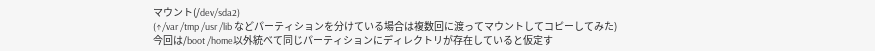マウント(/dev/sda2)
(↑/var /tmp /usr /lib などパーティションを分けている場合は複数回に渡ってマウントしてコピーしてみた)
今回は/boot /home以外統べて同じパーティションにディレクトリが存在していると仮定す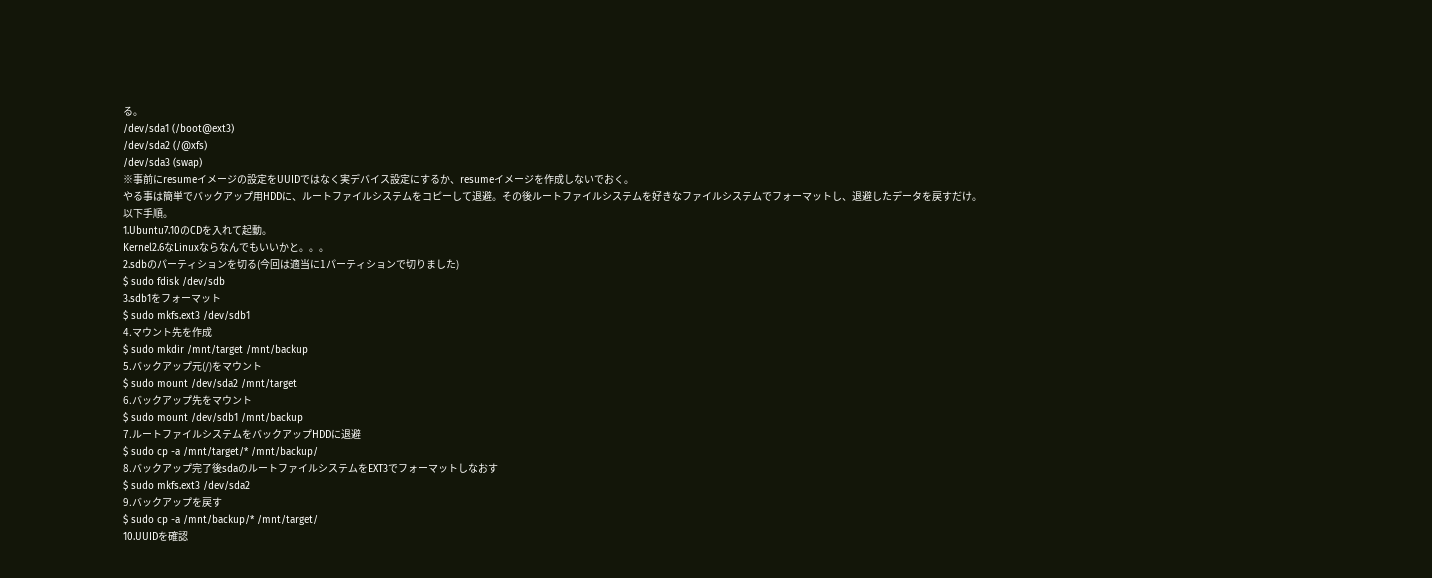る。
/dev/sda1 (/boot@ext3)
/dev/sda2 (/@xfs)
/dev/sda3 (swap)
※事前にresumeイメージの設定をUUIDではなく実デバイス設定にするか、resumeイメージを作成しないでおく。
やる事は簡単でバックアップ用HDDに、ルートファイルシステムをコピーして退避。その後ルートファイルシステムを好きなファイルシステムでフォーマットし、退避したデータを戻すだけ。
以下手順。
1.Ubuntu7.10のCDを入れて起動。
Kernel2.6なLinuxならなんでもいいかと。。。
2.sdbのパーティションを切る(今回は適当に1パーティションで切りました)
$ sudo fdisk /dev/sdb
3.sdb1をフォーマット
$ sudo mkfs.ext3 /dev/sdb1
4.マウント先を作成
$ sudo mkdir /mnt/target /mnt/backup
5.バックアップ元(/)をマウント
$ sudo mount /dev/sda2 /mnt/target
6.バックアップ先をマウント
$ sudo mount /dev/sdb1 /mnt/backup
7.ルートファイルシステムをバックアップHDDに退避
$ sudo cp -a /mnt/target/* /mnt/backup/
8.バックアップ完了後sdaのルートファイルシステムをEXT3でフォーマットしなおす
$ sudo mkfs.ext3 /dev/sda2
9.バックアップを戻す
$ sudo cp -a /mnt/backup/* /mnt/target/
10.UUIDを確認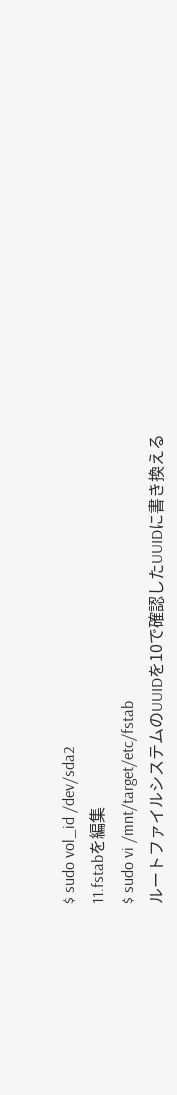$ sudo vol_id /dev/sda2
11.fstabを編集
$ sudo vi /mnt/target/etc/fstab
ルートファイルシステムのUUIDを10で確認したUUIDに書き換える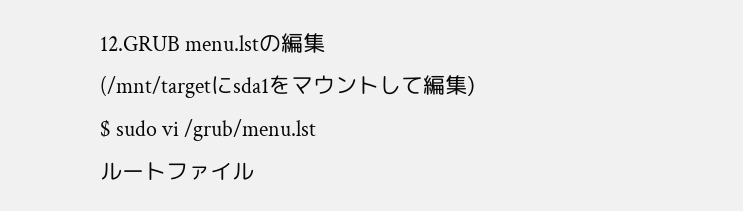12.GRUB menu.lstの編集
(/mnt/targetにsda1をマウントして編集)
$ sudo vi /grub/menu.lst
ルートファイル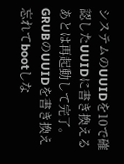システムのUUIDを10で確認したUUIDに書き換える
あとは再起動して完了。
GRUBのUUIDを書き換え忘れてbootしな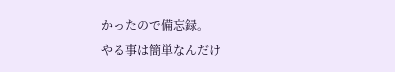かったので備忘録。
やる事は簡単なんだけ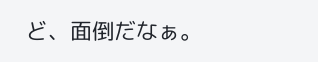ど、面倒だなぁ。